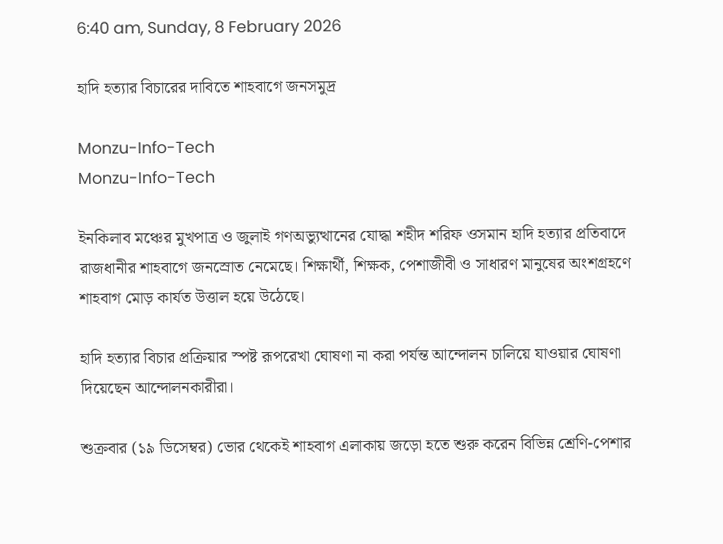6:40 am, Sunday, 8 February 2026

হাদি হত্যার বিচারের দাবিতে শাহবাগে জনসমুদ্র

Monzu-Info-Tech
Monzu-Info-Tech

ইনকিলাব মঞ্চের মুখপাত্র ও জুলাই গণঅভ্যুত্থানের যোদ্ধা শহীদ শরিফ ওসমান হাদি হত্যার প্রতিবাদে রাজধানীর শাহবাগে জনস্রোত নেমেছে। শিক্ষার্থী, শিক্ষক, পেশাজীবী ও সাধারণ মানুষের অংশগ্রহণে শাহবাগ মোড় কার্যত উত্তাল হয়ে উঠেছে।

হাদি হত্যার বিচার প্রক্রিয়ার স্পষ্ট রূপরেখা ঘোষণা না করা পর্যন্ত আন্দোলন চালিয়ে যাওয়ার ঘোষণা দিয়েছেন আন্দোলনকারীরা।

শুক্রবার (১৯ ডিসেম্বর) ভোর থেকেই শাহবাগ এলাকায় জড়ো হতে শুরু করেন বিভিন্ন শ্রেণি-পেশার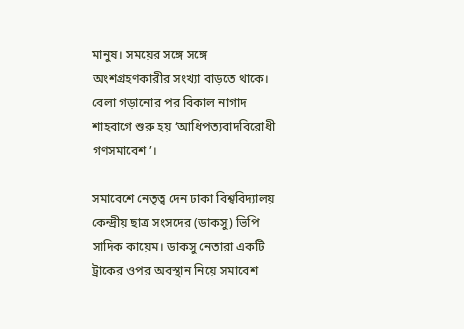মানুষ। সময়ের সঙ্গে সঙ্গে অংশগ্রহণকারীর সংখ্যা বাড়তে থাকে। বেলা গড়ানোর পর বিকাল নাগাদ শাহবাগে শুরু হয় ‘আধিপত্যবাদবিরোধী গণসমাবেশ’।

সমাবেশে নেতৃত্ব দেন ঢাকা বিশ্ববিদ্যালয় কেন্দ্রীয় ছাত্র সংসদের (ডাকসু) ভিপি সাদিক কায়েম। ডাকসু নেতারা একটি ট্রাকের ওপর অবস্থান নিয়ে সমাবেশ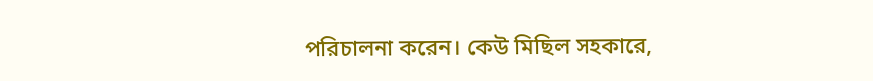পরিচালনা করেন। কেউ মিছিল সহকারে,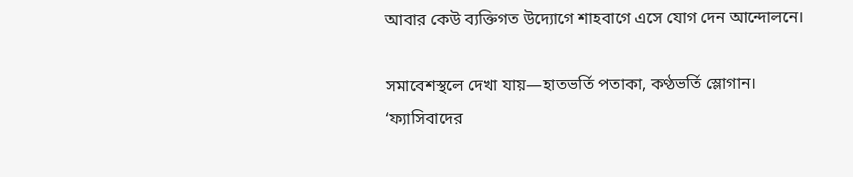আবার কেউ ব্যক্তিগত উদ্যোগে শাহবাগে এসে যোগ দেন আন্দোলনে।

সমাবেশস্থলে দেখা যায়—হাতভর্তি পতাকা, কণ্ঠভর্তি স্লোগান।
‘ফ্যাসিবাদের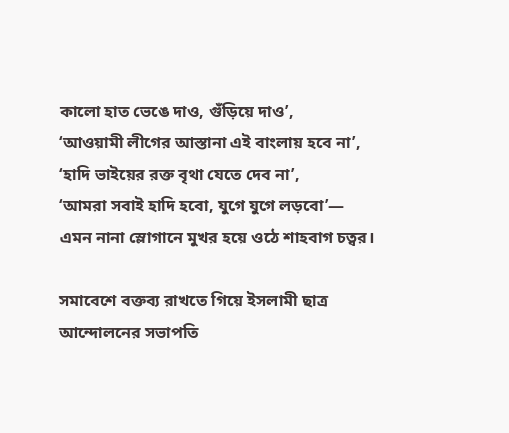কালো হাত ভেঙে দাও, গুঁড়িয়ে দাও’,
‘আওয়ামী লীগের আস্তানা এই বাংলায় হবে না’,
‘হাদি ভাইয়ের রক্ত বৃথা যেতে দেব না’,
‘আমরা সবাই হাদি হবো, যুগে যুগে লড়বো’—
এমন নানা স্লোগানে মুখর হয়ে ওঠে শাহবাগ চত্বর।

সমাবেশে বক্তব্য রাখতে গিয়ে ইসলামী ছাত্র আন্দোলনের সভাপতি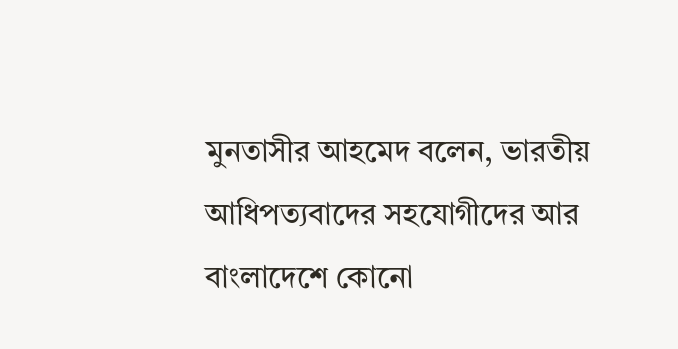মুনতাসীর আহমেদ বলেন, ভারতীয় আধিপত্যবাদের সহযোগীদের আর বাংলাদেশে কোনো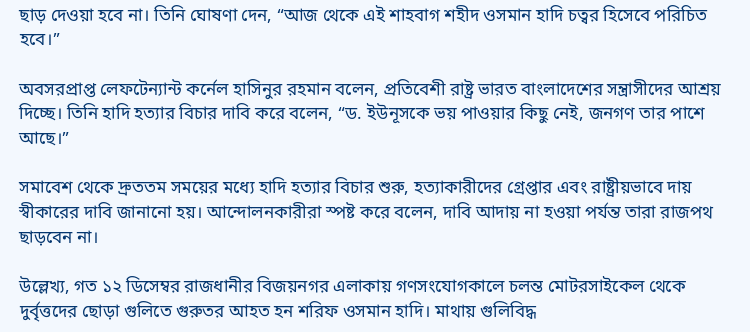ছাড় দেওয়া হবে না। তিনি ঘোষণা দেন, “আজ থেকে এই শাহবাগ শহীদ ওসমান হাদি চত্বর হিসেবে পরিচিত হবে।”

অবসরপ্রাপ্ত লেফটেন্যান্ট কর্নেল হাসিনুর রহমান বলেন, প্রতিবেশী রাষ্ট্র ভারত বাংলাদেশের সন্ত্রাসীদের আশ্রয় দিচ্ছে। তিনি হাদি হত্যার বিচার দাবি করে বলেন, “ড. ইউনূসকে ভয় পাওয়ার কিছু নেই, জনগণ তার পাশে আছে।”

সমাবেশ থেকে দ্রুততম সময়ের মধ্যে হাদি হত্যার বিচার শুরু, হত্যাকারীদের গ্রেপ্তার এবং রাষ্ট্রীয়ভাবে দায় স্বীকারের দাবি জানানো হয়। আন্দোলনকারীরা স্পষ্ট করে বলেন, দাবি আদায় না হওয়া পর্যন্ত তারা রাজপথ ছাড়বেন না।

উল্লেখ্য, গত ১২ ডিসেম্বর রাজধানীর বিজয়নগর এলাকায় গণসংযোগকালে চলন্ত মোটরসাইকেল থেকে দুর্বৃত্তদের ছোড়া গুলিতে গুরুতর আহত হন শরিফ ওসমান হাদি। মাথায় গুলিবিদ্ধ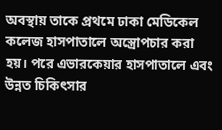অবস্থায় তাকে প্রথমে ঢাকা মেডিকেল কলেজ হাসপাতালে অস্ত্রোপচার করা হয়। পরে এভারকেয়ার হাসপাতালে এবং উন্নত চিকিৎসার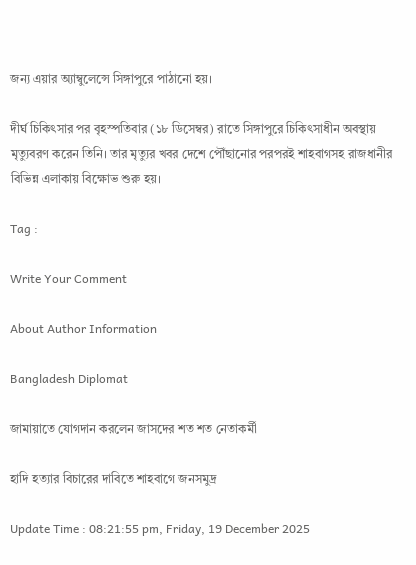জন্য এয়ার অ্যাম্বুলেন্সে সিঙ্গাপুরে পাঠানো হয়।

দীর্ঘ চিকিৎসার পর বৃহস্পতিবার (১৮ ডিসেম্বর) রাতে সিঙ্গাপুরে চিকিৎসাধীন অবস্থায় মৃত্যুবরণ করেন তিনি। তার মৃত্যুর খবর দেশে পৌঁছানোর পরপরই শাহবাগসহ রাজধানীর বিভিন্ন এলাকায় বিক্ষোভ শুরু হয়।

Tag :

Write Your Comment

About Author Information

Bangladesh Diplomat

জামায়াতে যোগদান করলেন জাসদের শত শত নেতাকর্মী

হাদি হত্যার বিচারের দাবিতে শাহবাগে জনসমুদ্র

Update Time : 08:21:55 pm, Friday, 19 December 2025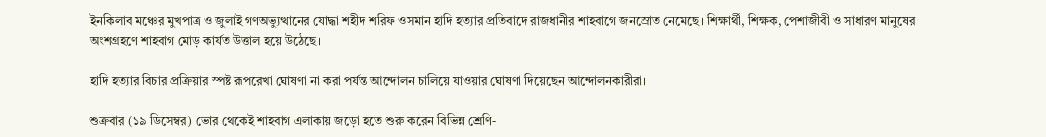ইনকিলাব মঞ্চের মুখপাত্র ও জুলাই গণঅভ্যুত্থানের যোদ্ধা শহীদ শরিফ ওসমান হাদি হত্যার প্রতিবাদে রাজধানীর শাহবাগে জনস্রোত নেমেছে। শিক্ষার্থী, শিক্ষক, পেশাজীবী ও সাধারণ মানুষের অংশগ্রহণে শাহবাগ মোড় কার্যত উত্তাল হয়ে উঠেছে।

হাদি হত্যার বিচার প্রক্রিয়ার স্পষ্ট রূপরেখা ঘোষণা না করা পর্যন্ত আন্দোলন চালিয়ে যাওয়ার ঘোষণা দিয়েছেন আন্দোলনকারীরা।

শুক্রবার (১৯ ডিসেম্বর) ভোর থেকেই শাহবাগ এলাকায় জড়ো হতে শুরু করেন বিভিন্ন শ্রেণি-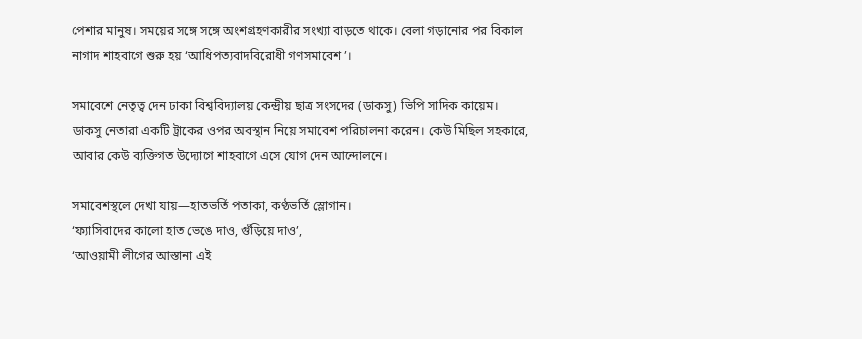পেশার মানুষ। সময়ের সঙ্গে সঙ্গে অংশগ্রহণকারীর সংখ্যা বাড়তে থাকে। বেলা গড়ানোর পর বিকাল নাগাদ শাহবাগে শুরু হয় ‘আধিপত্যবাদবিরোধী গণসমাবেশ’।

সমাবেশে নেতৃত্ব দেন ঢাকা বিশ্ববিদ্যালয় কেন্দ্রীয় ছাত্র সংসদের (ডাকসু) ভিপি সাদিক কায়েম। ডাকসু নেতারা একটি ট্রাকের ওপর অবস্থান নিয়ে সমাবেশ পরিচালনা করেন। কেউ মিছিল সহকারে, আবার কেউ ব্যক্তিগত উদ্যোগে শাহবাগে এসে যোগ দেন আন্দোলনে।

সমাবেশস্থলে দেখা যায়—হাতভর্তি পতাকা, কণ্ঠভর্তি স্লোগান।
‘ফ্যাসিবাদের কালো হাত ভেঙে দাও, গুঁড়িয়ে দাও’,
‘আওয়ামী লীগের আস্তানা এই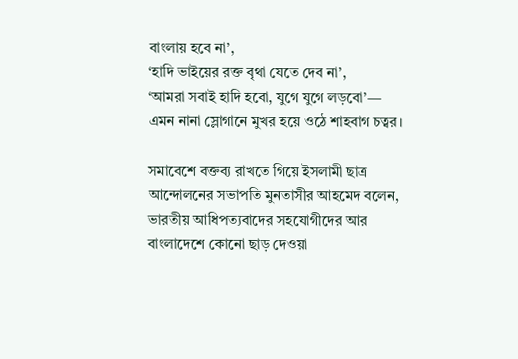বাংলায় হবে না’,
‘হাদি ভাইয়ের রক্ত বৃথা যেতে দেব না’,
‘আমরা সবাই হাদি হবো, যুগে যুগে লড়বো’—
এমন নানা স্লোগানে মুখর হয়ে ওঠে শাহবাগ চত্বর।

সমাবেশে বক্তব্য রাখতে গিয়ে ইসলামী ছাত্র আন্দোলনের সভাপতি মুনতাসীর আহমেদ বলেন, ভারতীয় আধিপত্যবাদের সহযোগীদের আর বাংলাদেশে কোনো ছাড় দেওয়া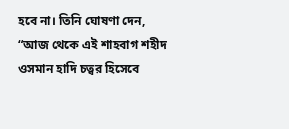হবে না। তিনি ঘোষণা দেন, “আজ থেকে এই শাহবাগ শহীদ ওসমান হাদি চত্বর হিসেবে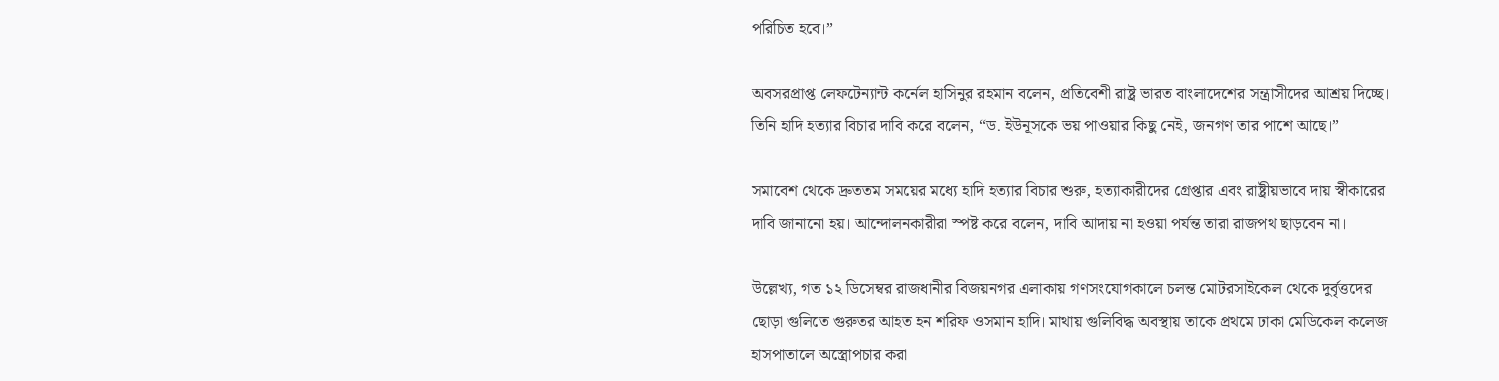পরিচিত হবে।”

অবসরপ্রাপ্ত লেফটেন্যান্ট কর্নেল হাসিনুর রহমান বলেন, প্রতিবেশী রাষ্ট্র ভারত বাংলাদেশের সন্ত্রাসীদের আশ্রয় দিচ্ছে। তিনি হাদি হত্যার বিচার দাবি করে বলেন, “ড. ইউনূসকে ভয় পাওয়ার কিছু নেই, জনগণ তার পাশে আছে।”

সমাবেশ থেকে দ্রুততম সময়ের মধ্যে হাদি হত্যার বিচার শুরু, হত্যাকারীদের গ্রেপ্তার এবং রাষ্ট্রীয়ভাবে দায় স্বীকারের দাবি জানানো হয়। আন্দোলনকারীরা স্পষ্ট করে বলেন, দাবি আদায় না হওয়া পর্যন্ত তারা রাজপথ ছাড়বেন না।

উল্লেখ্য, গত ১২ ডিসেম্বর রাজধানীর বিজয়নগর এলাকায় গণসংযোগকালে চলন্ত মোটরসাইকেল থেকে দুর্বৃত্তদের ছোড়া গুলিতে গুরুতর আহত হন শরিফ ওসমান হাদি। মাথায় গুলিবিদ্ধ অবস্থায় তাকে প্রথমে ঢাকা মেডিকেল কলেজ হাসপাতালে অস্ত্রোপচার করা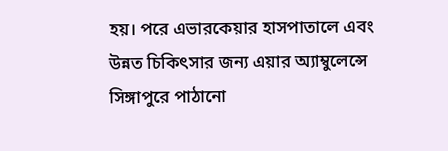হয়। পরে এভারকেয়ার হাসপাতালে এবং উন্নত চিকিৎসার জন্য এয়ার অ্যাম্বুলেন্সে সিঙ্গাপুরে পাঠানো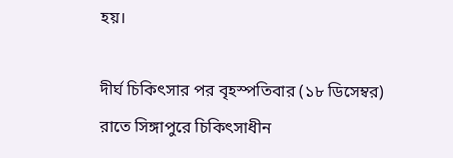হয়।

দীর্ঘ চিকিৎসার পর বৃহস্পতিবার (১৮ ডিসেম্বর) রাতে সিঙ্গাপুরে চিকিৎসাধীন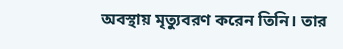অবস্থায় মৃত্যুবরণ করেন তিনি। তার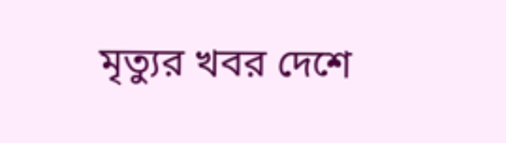মৃত্যুর খবর দেশে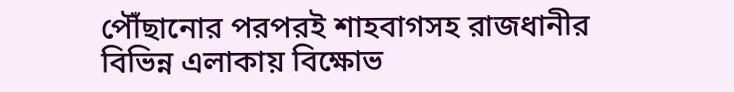পৌঁছানোর পরপরই শাহবাগসহ রাজধানীর বিভিন্ন এলাকায় বিক্ষোভ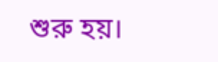শুরু হয়।